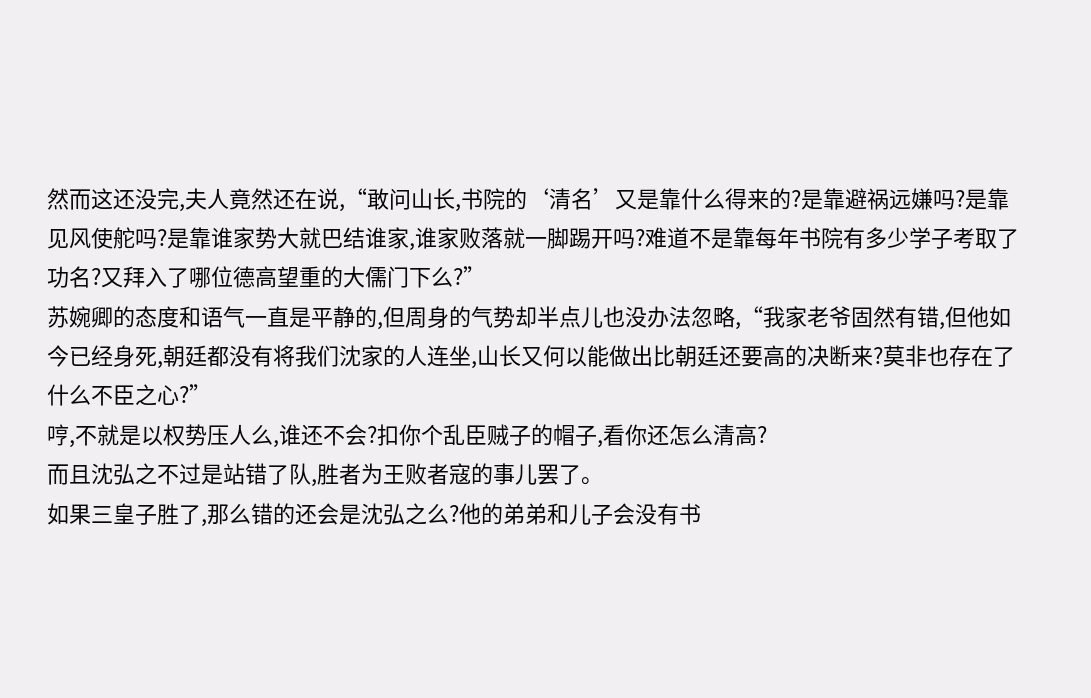然而这还没完,夫人竟然还在说,“敢问山长,书院的‘清名’又是靠什么得来的?是靠避祸远嫌吗?是靠见风使舵吗?是靠谁家势大就巴结谁家,谁家败落就一脚踢开吗?难道不是靠每年书院有多少学子考取了功名?又拜入了哪位德高望重的大儒门下么?”
苏婉卿的态度和语气一直是平静的,但周身的气势却半点儿也没办法忽略,“我家老爷固然有错,但他如今已经身死,朝廷都没有将我们沈家的人连坐,山长又何以能做出比朝廷还要高的决断来?莫非也存在了什么不臣之心?”
哼,不就是以权势压人么,谁还不会?扣你个乱臣贼子的帽子,看你还怎么清高?
而且沈弘之不过是站错了队,胜者为王败者寇的事儿罢了。
如果三皇子胜了,那么错的还会是沈弘之么?他的弟弟和儿子会没有书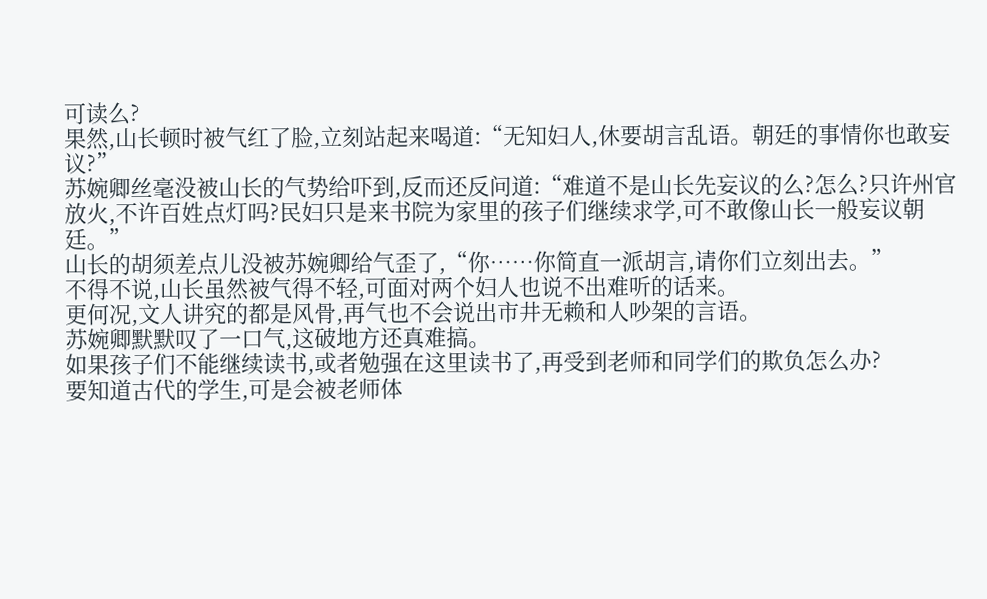可读么?
果然,山长顿时被气红了脸,立刻站起来喝道:“无知妇人,休要胡言乱语。朝廷的事情你也敢妄议?”
苏婉卿丝毫没被山长的气势给吓到,反而还反问道:“难道不是山长先妄议的么?怎么?只许州官放火,不许百姓点灯吗?民妇只是来书院为家里的孩子们继续求学,可不敢像山长一般妄议朝廷。”
山长的胡须差点儿没被苏婉卿给气歪了,“你……你简直一派胡言,请你们立刻出去。”
不得不说,山长虽然被气得不轻,可面对两个妇人也说不出难听的话来。
更何况,文人讲究的都是风骨,再气也不会说出市井无赖和人吵架的言语。
苏婉卿默默叹了一口气,这破地方还真难搞。
如果孩子们不能继续读书,或者勉强在这里读书了,再受到老师和同学们的欺负怎么办?
要知道古代的学生,可是会被老师体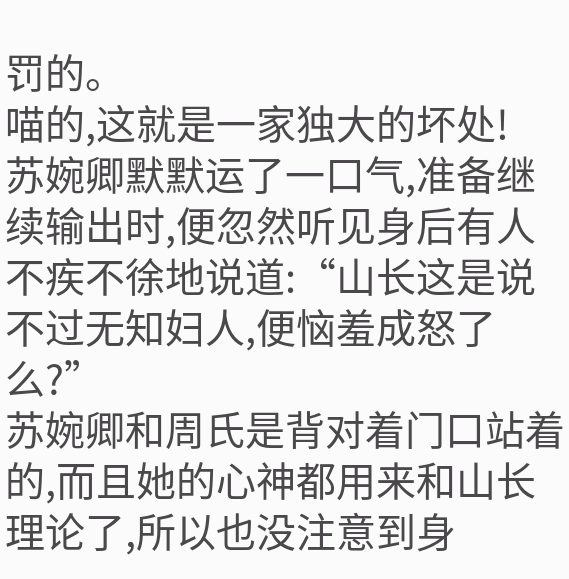罚的。
喵的,这就是一家独大的坏处!
苏婉卿默默运了一口气,准备继续输出时,便忽然听见身后有人不疾不徐地说道:“山长这是说不过无知妇人,便恼羞成怒了么?”
苏婉卿和周氏是背对着门口站着的,而且她的心神都用来和山长理论了,所以也没注意到身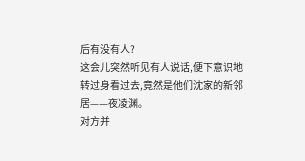后有没有人?
这会儿突然听见有人说话,便下意识地转过身看过去,竟然是他们沈家的新邻居——夜凌渊。
对方并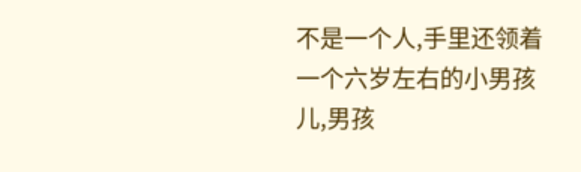不是一个人,手里还领着一个六岁左右的小男孩儿,男孩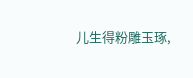儿生得粉雕玉琢,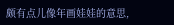颇有点儿像年画娃娃的意思,